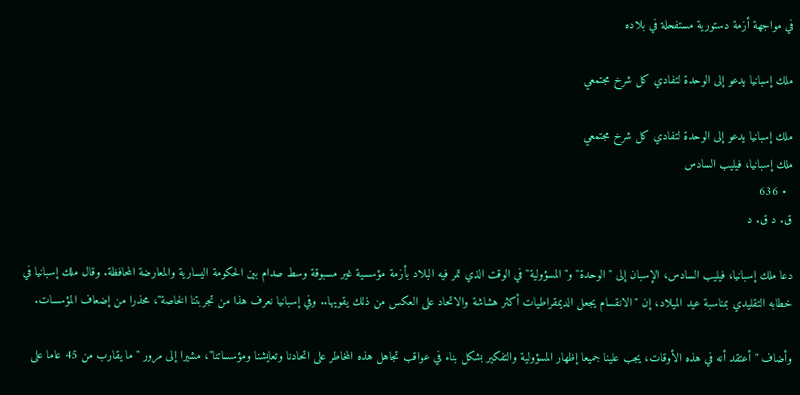في مواجهة أزمة دستورية مستفحلة في بلاده

ملك إسبانيا يدعو إلى الوحدة لتفادي كل شرخ مجتمعي

ملك إسبانيا يدعو إلى الوحدة لتفادي كل شرخ مجتمعي
ملك إسبانيا، فيليب السادس
  • 636
ق. د ق. د

دعا ملك إسبانيا، فيليب السادس، الإسبان إلى "الوحدة" و"المسؤولية" في الوقت الذي تمر فيه البلاد بأزمة مؤسسية غير مسبوقة وسط صدام بين الحكومة اليسارية والمعارضة المحافظة. وقال ملك إسبانيا في خطابه التقليدي بمناسبة عيد الميلاد، إن "الانقسام يجعل الديمقراطيات أكثر هشاشة والاتحاد على العكس من ذلك يقويها.. وفي إسبانيا نعرف هذا من تجربتنا الخاصة"، محذرا من إضعاف المؤسسات.

وأضاف "أعتقد أنه في هذه الأوقات، يجب علينا جميعا إظهار المسؤولية والتفكير بشكل بناء في عواقب تجاهل هذه المخاطر على اتحادنا وتعايشنا ومؤسساتنا"، مشيرا إلى مرور "ما يقارب من 45 عاما على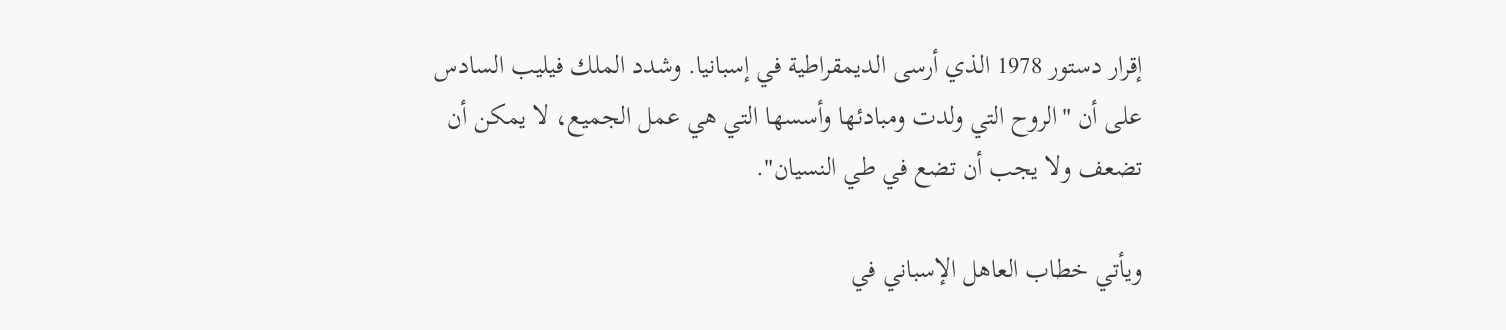إقرار دستور 1978 الذي أرسى الديمقراطية في إسبانيا. وشدد الملك فيليب السادس على أن "الروح التي ولدت ومبادئها وأسسها التي هي عمل الجميع، لا يمكن أن تضعف ولا يجب أن تضع في طي النسيان".

ويأتي خطاب العاهل الإسباني في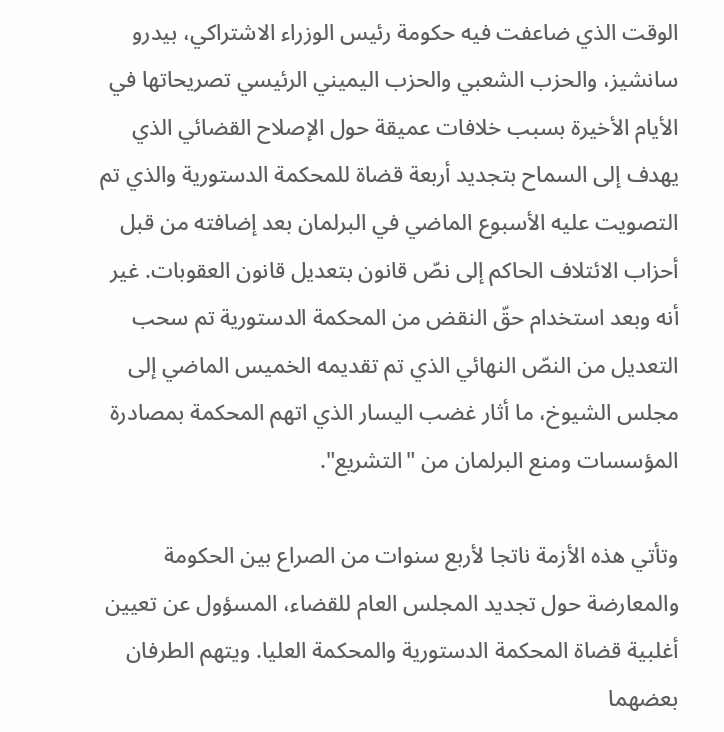الوقت الذي ضاعفت فيه حكومة رئيس الوزراء الاشتراكي، بيدرو سانشيز، والحزب الشعبي والحزب اليميني الرئيسي تصريحاتها في الأيام الأخيرة بسبب خلافات عميقة حول الإصلاح القضائي الذي يهدف إلى السماح بتجديد أربعة قضاة للمحكمة الدستورية والذي تم التصويت عليه الأسبوع الماضي في البرلمان بعد إضافته من قبل أحزاب الائتلاف الحاكم إلى نصّ قانون بتعديل قانون العقوبات. غير أنه وبعد استخدام حقّ النقض من المحكمة الدستورية تم سحب التعديل من النصّ النهائي الذي تم تقديمه الخميس الماضي إلى مجلس الشيوخ، ما أثار غضب اليسار الذي اتهم المحكمة بمصادرة المؤسسات ومنع البرلمان من "التشريع".

وتأتي هذه الأزمة ناتجا لأربع سنوات من الصراع بين الحكومة والمعارضة حول تجديد المجلس العام للقضاء، المسؤول عن تعيين أغلبية قضاة المحكمة الدستورية والمحكمة العليا. ويتهم الطرفان بعضهما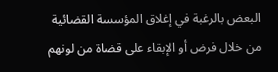البعض بالرغبة في إغلاق المؤسسة القضائية من خلال فرض أو الإبقاء على قضاة من لونهم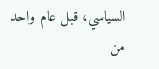السياسي، قبل عام واحد من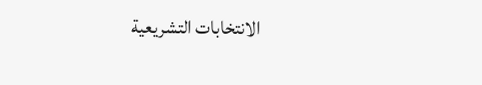الانتخابات التشريعية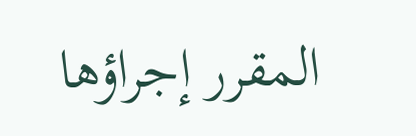المقرر إجراؤها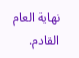نهاية العام القادم.